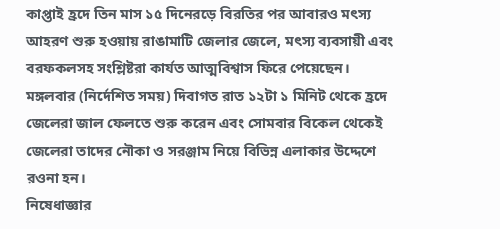কাপ্তাই হ্রদে তিন মাস ১৫ দিনেরড়ে বিরতির পর আবারও মৎস্য আহরণ শুরু হওয়ায় রাঙামাটি জেলার জেলে, মৎস্য ব্যবসায়ী এবং বরফকলসহ সংশ্লিষ্টরা কার্যত আত্মবিশ্বাস ফিরে পেয়েছেন। মঙ্গলবার (নির্দেশিত সময়) দিবাগত রাত ১২টা ১ মিনিট থেকে হ্রদে জেলেরা জাল ফেলতে শুরু করেন এবং সোমবার বিকেল থেকেই জেলেরা তাদের নৌকা ও সরঞ্জাম নিয়ে বিভিন্ন এলাকার উদ্দেশে রওনা হন।
নিষেধাজ্ঞার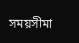সময়সীমা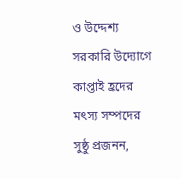ও উদ্দেশ্য
সরকারি উদ্যোগে কাপ্তাই হ্রদের মৎস্য সম্পদের সুষ্ঠু প্রজনন,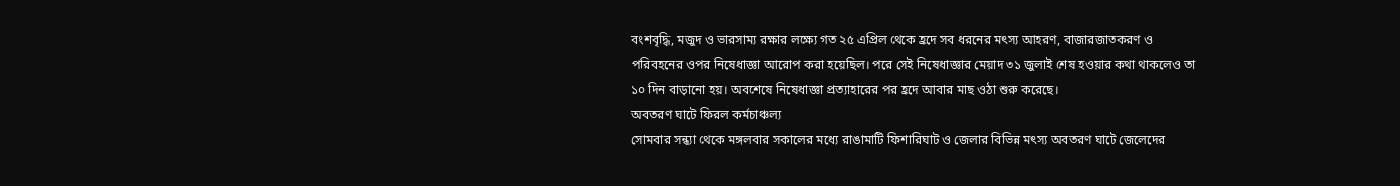বংশবৃদ্ধি, মজুদ ও ভারসাম্য রক্ষার লক্ষ্যে গত ২৫ এপ্রিল থেকে হ্রদে সব ধরনের মৎস্য আহরণ, বাজারজাতকরণ ও পরিবহনের ওপর নিষেধাজ্ঞা আরোপ করা হয়েছিল। পরে সেই নিষেধাজ্ঞার মেয়াদ ৩১ জুলাই শেষ হওয়ার কথা থাকলেও তা ১০ দিন বাড়ানো হয়। অবশেষে নিষেধাজ্ঞা প্রত্যাহারের পর হ্রদে আবার মাছ ওঠা শুরু করেছে।
অবতরণ ঘাটে ফিরল কর্মচাঞ্চল্য
সোমবার সন্ধ্যা থেকে মঙ্গলবার সকালের মধ্যে রাঙামাটি ফিশারিঘাট ও জেলার বিভিন্ন মৎস্য অবতরণ ঘাটে জেলেদের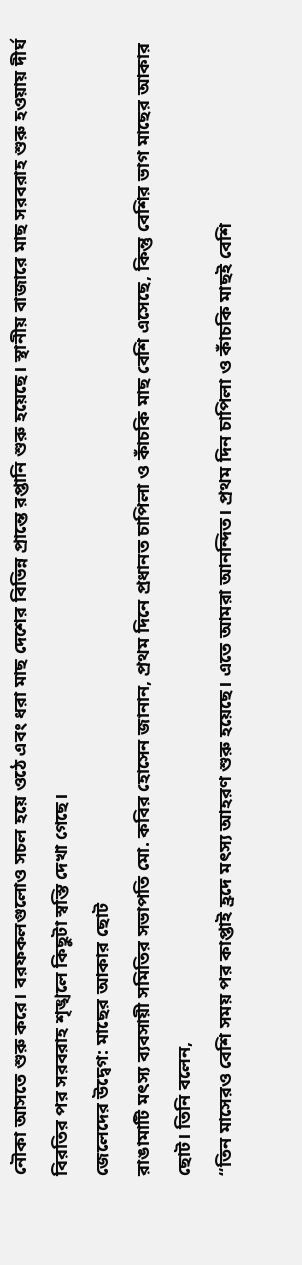নৌকা আসতে শুরু করে। বরফকলগুলোও সচল হয়ে ওঠে এবং ধরা মাছ দেশের বিভিন্ন প্রান্তে রপ্তানি শুরু হয়েছে। স্থানীয় বাজারে মাছ সরবরাহ শুরু হওয়ায় দীর্ঘ বিরতির পর সরবরাহ শৃঙ্খলে কিছুটা স্বস্তি দেখা গেছে।
জেলেদের উদ্বেগ: মাছের আকার ছোট
রাঙামাটি মৎস্য ব্যবসায়ী সমিতির সভাপতি মো. কবির হোসেন জানান, প্রথম দিনে প্রধানত চাপিলা ও কাঁচকি মাছ বেশি এসেছে, কিন্তু বেশির ভাগ মাছের আকার ছোট। তিনি বলেন,
“তিন মাসেরও বেশি সময় পর কাপ্তাই হ্রদে মৎস্য আহরণ শুরু হয়েছে। এতে আমরা আনন্দিত। প্রথম দিন চাপিলা ও কাঁচকি মাছই বেশি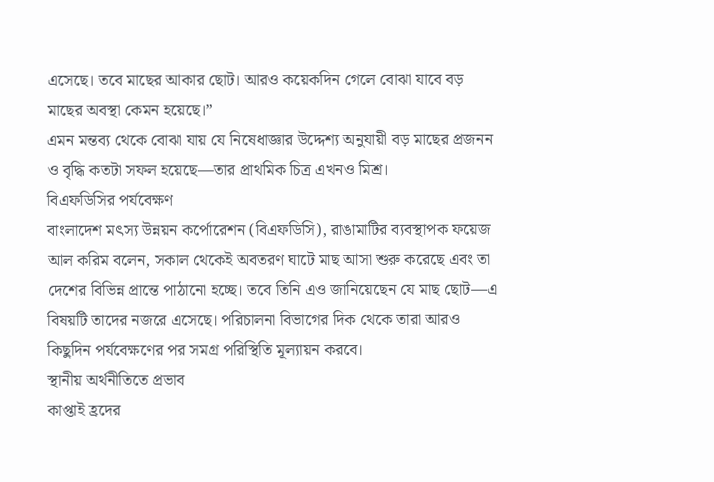এসেছে। তবে মাছের আকার ছোট। আরও কয়েকদিন গেলে বোঝা যাবে বড় মাছের অবস্থা কেমন হয়েছে।”
এমন মন্তব্য থেকে বোঝা যায় যে নিষেধাজ্ঞার উদ্দেশ্য অনুযায়ী বড় মাছের প্রজনন ও বৃদ্ধি কতটা সফল হয়েছে—তার প্রাথমিক চিত্র এখনও মিশ্র।
বিএফডিসির পর্যবেক্ষণ
বাংলাদেশ মৎস্য উন্নয়ন কর্পোরেশন (বিএফডিসি), রাঙামাটির ব্যবস্থাপক ফয়েজ আল করিম বলেন, সকাল থেকেই অবতরণ ঘাটে মাছ আসা শুরু করেছে এবং তা দেশের বিভিন্ন প্রান্তে পাঠানো হচ্ছে। তবে তিনি এও জানিয়েছেন যে মাছ ছোট—এ বিষয়টি তাদের নজরে এসেছে। পরিচালনা বিভাগের দিক থেকে তারা আরও কিছুদিন পর্যবেক্ষণের পর সমগ্র পরিস্থিতি মূল্যায়ন করবে।
স্থানীয় অর্থনীতিতে প্রভাব
কাপ্তাই হ্রদের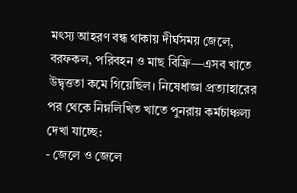মৎস্য আহরণ বন্ধ থাকায় দীর্ঘসময় জেলে, বরফকল, পরিবহন ও মাছ বিক্রি—এসব খাতে উদ্বৃত্ততা কমে গিয়েছিল। নিষেধাজ্ঞা প্রত্যাহারের পর থেকে নিম্নলিখিত খাতে পুনরায় কর্মচাঞ্চল্য দেখা যাচ্ছে:
- জেলে ও জেলে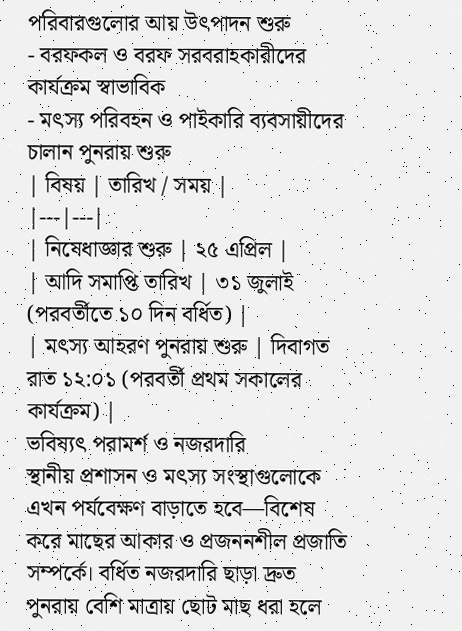পরিবারগুলোর আয় উৎপাদন শুরু
- বরফকল ও বরফ সরবরাহকারীদের কার্যক্রম স্বাভাবিক
- মৎস্য পরিবহন ও পাইকারি ব্যবসায়ীদের চালান পুনরায় শুরু
| বিষয় | তারিখ / সময় |
|---|---|
| নিষেধাজ্ঞার শুরু | ২৫ এপ্রিল |
| আদি সমাপ্তি তারিখ | ৩১ জুলাই (পরবর্তীতে ১০ দিন বর্ধিত) |
| মৎস্য আহরণ পুনরায় শুরু | দিবাগত রাত ১২:০১ (পরবর্তী প্রথম সকালের কার্যক্রম) |
ভবিষ্যৎ পরামর্শ ও নজরদারি
স্থানীয় প্রশাসন ও মৎস্য সংস্থাগুলোকে এখন পর্যবেক্ষণ বাড়াতে হবে—বিশেষ করে মাছের আকার ও প্রজননশীল প্রজাতি সম্পর্কে। বর্ধিত নজরদারি ছাড়া দ্রুত পুনরায় বেশি মাত্রায় ছোট মাছ ধরা হলে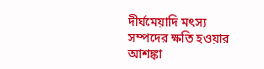দীর্ঘমেয়াদি মৎস্য সম্পদের ক্ষতি হওয়ার আশঙ্কা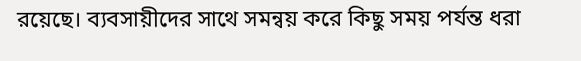রয়েছে। ব্যবসায়ীদের সাথে সমন্বয় করে কিছু সময় পর্যন্ত ধরা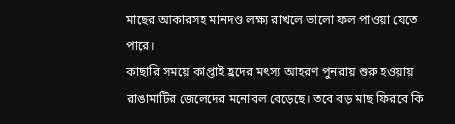মাছের আকারসহ মানদণ্ড লক্ষ্য রাখলে ভালো ফল পাওয়া যেতে পারে।
কাছারি সময়ে কাপ্তাই হ্রদের মৎস্য আহরণ পুনরায় শুরু হওয়ায় রাঙামাটির জেলেদের মনোবল বেড়েছে। তবে বড় মাছ ফিরবে কি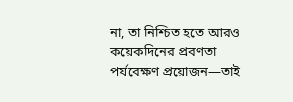না, তা নিশ্চিত হতে আরও কয়েকদিনের প্রবণতা পর্যবেক্ষণ প্রয়োজন—তাই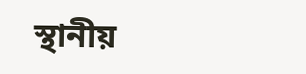স্থানীয়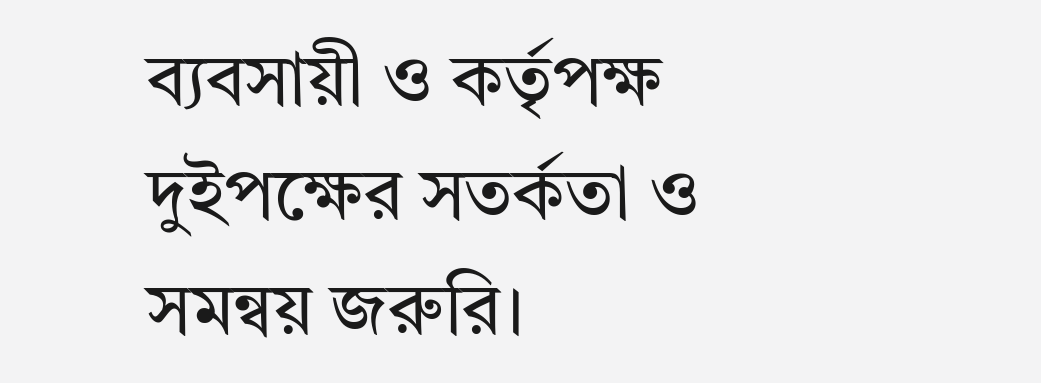ব্যবসায়ী ও কর্তৃপক্ষ দুইপক্ষের সতর্কতা ও সমন্বয় জরুরি।